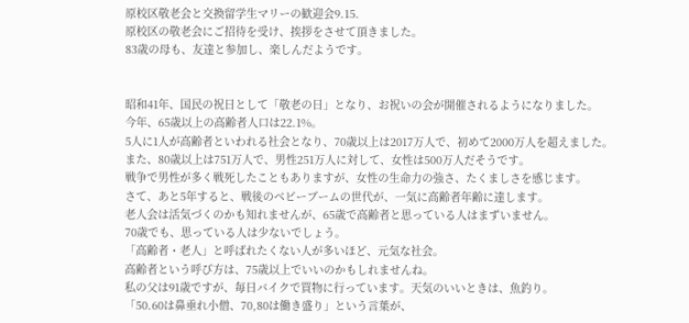原校区敬老会と交換留学生マリーの歓迎会9.15.
原校区の敬老会にご招待を受け、挨拶をさせて頂きました。
83歳の母も、友達と参加し、楽しんだようです。


昭和41年、国民の祝日として「敬老の日」となり、お祝いの会が開催されるようになりました。
今年、65歳以上の高齢者人口は22.1%。
5人に1人が高齢者といわれる社会となり、70歳以上は2017万人で、初めて2000万人を超えました。
また、80歳以上は751万人で、男性251万人に対して、女性は500万人だそうです。
戦争で男性が多く戦死したこともありますが、女性の生命力の強さ、たくましさを感じます。
さて、あと5年すると、戦後のベビーブームの世代が、一気に高齢者年齢に達します。
老人会は活気づくのかも知れませんが、65歳で高齢者と思っている人はまずいません。
70歳でも、思っている人は少ないでしょう。
「高齢者・老人」と呼ばれたくない人が多いほど、元気な社会。
高齢者という呼び方は、75歳以上でいいのかもしれませんね。
私の父は91歳ですが、毎日バイクで買物に行っています。天気のいいときは、魚釣り。
「50.60は鼻垂れ小僧、70,80は働き盛り」という言葉が、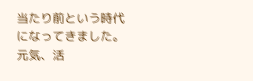当たり前という時代になってきました。
元気、活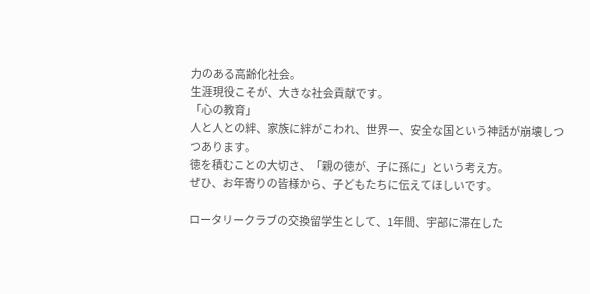力のある高齢化社会。
生涯現役こそが、大きな社会貢献です。
「心の教育」
人と人との絆、家族に絆がこわれ、世界一、安全な国という神話が崩壊しつつあります。
徳を積むことの大切さ、「親の徳が、子に孫に」という考え方。
ぜひ、お年寄りの皆様から、子どもたちに伝えてほしいです。

ロータリークラブの交換留学生として、1年間、宇部に滞在した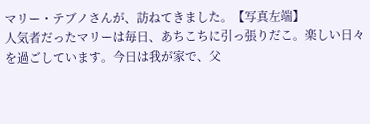マリー・テブノさんが、訪ねてきました。【写真左端】
人気者だったマリーは毎日、あちこちに引っ張りだこ。楽しい日々を過ごしています。今日は我が家で、父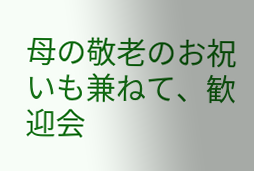母の敬老のお祝いも兼ねて、歓迎会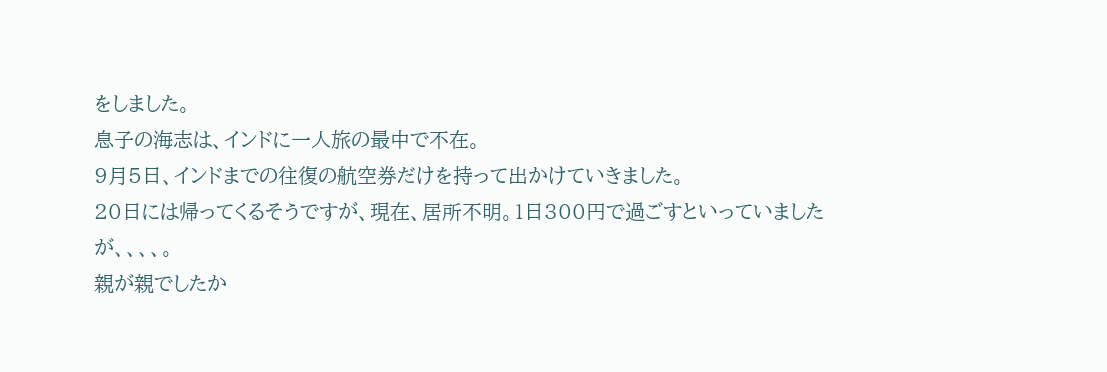をしました。
息子の海志は、インドに一人旅の最中で不在。
9月5日、インドまでの往復の航空券だけを持って出かけていきました。
20日には帰ってくるそうですが、現在、居所不明。1日300円で過ごすといっていましたが、、、、。
親が親でしたか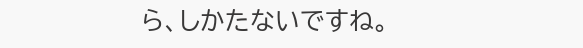ら、しかたないですね。